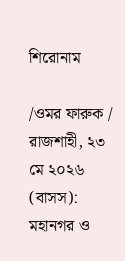শিরোনাম

/ওমর ফারুক /
রাজশাহী, ২৩ মে ২০২৬ (বাসস): মহানগর ও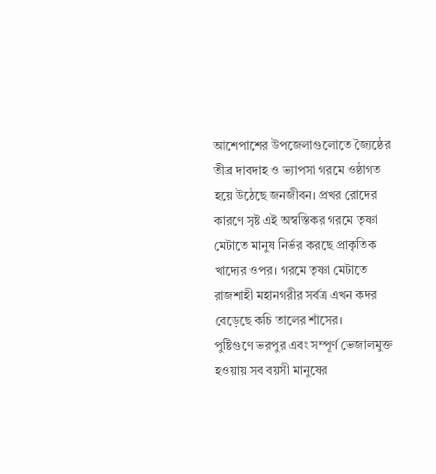আশেপাশের উপজেলাগুলোতে জ্যৈষ্ঠের তীব্র দাবদাহ ও ভ্যাপসা গরমে ওষ্ঠাগত হয়ে উঠেছে জনজীবন। প্রখর রোদের কারণে সৃষ্ট এই অস্বস্তিকর গরমে তৃষ্ণা মেটাতে মানুষ নির্ভর করছে প্রাকৃতিক খাদ্যের ওপর। গরমে তৃষ্ণা মেটাতে রাজশাহী মহানগরীর সর্বত্র এখন কদর বেড়েছে কচি তালের শাঁসের।
পুষ্টিগুণে ভরপুর এবং সম্পূর্ণ ভেজালমুক্ত হওয়ায় সব বয়সী মানুষের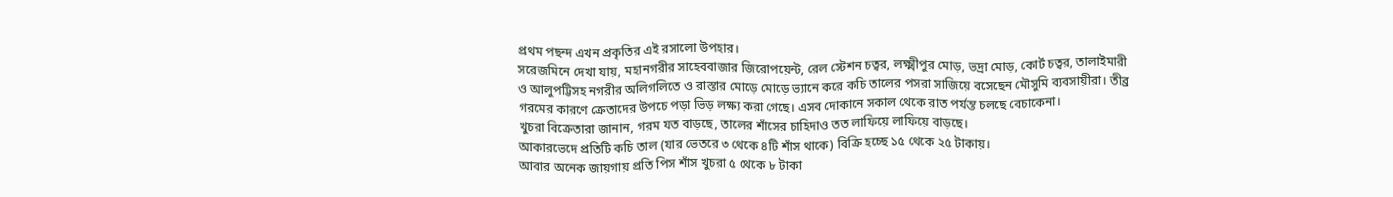প্রথম পছন্দ এখন প্রকৃতির এই রসালো উপহার।
সরেজমিনে দেখা যায়, মহানগরীর সাহেববাজার জিরোপয়েন্ট, রেল স্টেশন চত্বর, লক্ষ্মীপুর মোড়, ভদ্রা মোড়, কোর্ট চত্বর, তালাইমারী ও আলুপট্টিসহ নগরীর অলিগলিতে ও রাস্তার মোড়ে মোড়ে ভ্যানে করে কচি তালের পসরা সাজিয়ে বসেছেন মৌসুমি ব্যবসায়ীরা। তীব্র গরমের কারণে ক্রেতাদের উপচে পড়া ভিড় লক্ষ্য করা গেছে। এসব দোকানে সকাল থেকে রাত পর্যন্ত চলছে বেচাকেনা।
খুচরা বিক্রেতারা জানান, গরম যত বাড়ছে, তালের শাঁসের চাহিদাও তত লাফিয়ে লাফিয়ে বাড়ছে।
আকারভেদে প্রতিটি কচি তাল (যার ভেতরে ৩ থেকে ৪টি শাঁস থাকে) বিক্রি হচ্ছে ১৫ থেকে ২৫ টাকায়।
আবার অনেক জায়গায় প্রতি পিস শাঁস খুচরা ৫ থেকে ৮ টাকা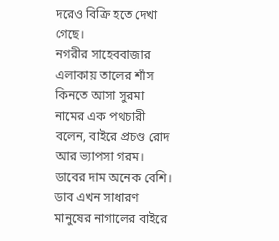দরেও বিক্রি হতে দেখা গেছে।
নগরীর সাহেববাজার এলাকায় তালের শাঁস কিনতে আসা সুরমা নামের এক পথচারী বলেন, বাইরে প্রচণ্ড রোদ আর ভ্যাপসা গরম। ডাবের দাম অনেক বেশি। ডাব এখন সাধারণ মানুষের নাগালের বাইরে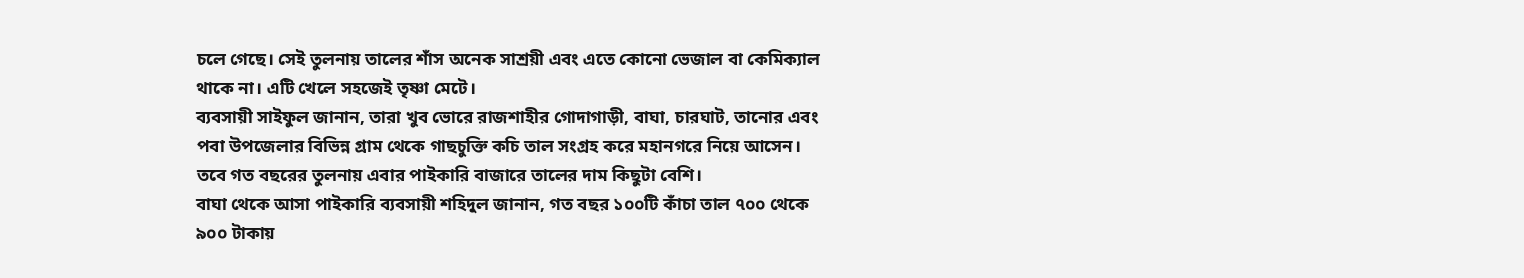চলে গেছে। সেই তুলনায় তালের শাঁস অনেক সাশ্রয়ী এবং এতে কোনো ভেজাল বা কেমিক্যাল থাকে না। এটি খেলে সহজেই তৃষ্ণা মেটে।
ব্যবসায়ী সাইফুল জানান, তারা খুব ভোরে রাজশাহীর গোদাগাড়ী, বাঘা, চারঘাট, তানোর এবং পবা উপজেলার বিভিন্ন গ্রাম থেকে গাছচুক্তি কচি তাল সংগ্রহ করে মহানগরে নিয়ে আসেন। তবে গত বছরের তুলনায় এবার পাইকারি বাজারে তালের দাম কিছুটা বেশি।
বাঘা থেকে আসা পাইকারি ব্যবসায়ী শহিদুল জানান, গত বছর ১০০টি কাঁচা তাল ৭০০ থেকে ৯০০ টাকায়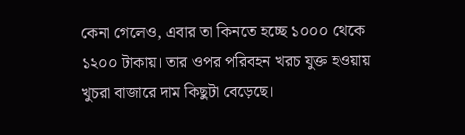কেনা গেলেও, এবার তা কিনতে হচ্ছে ১০০০ থেকে ১২০০ টাকায়। তার ওপর পরিবহন খরচ যুক্ত হওয়ায় খুচরা বাজারে দাম কিছুটা বেড়েছে।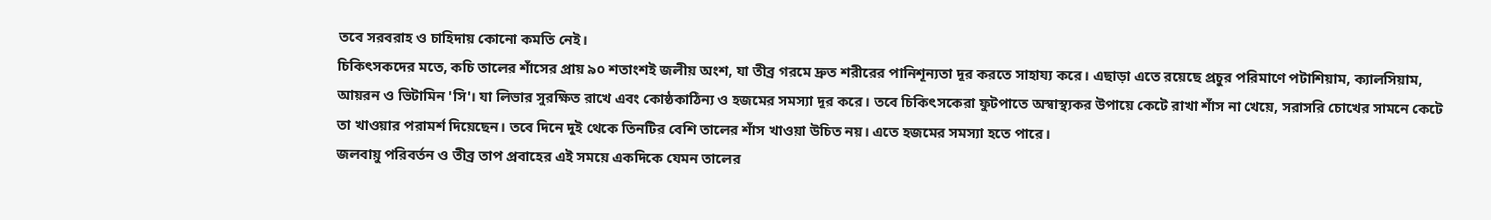তবে সরবরাহ ও চাহিদায় কোনো কমতি নেই।
চিকিৎসকদের মতে, কচি তালের শাঁসের প্রায় ৯০ শতাংশই জলীয় অংশ, যা তীব্র গরমে দ্রুত শরীরের পানিশূন্যতা দূর করতে সাহায্য করে। এছাড়া এতে রয়েছে প্রচুর পরিমাণে পটাশিয়াম, ক্যালসিয়াম, আয়রন ও ভিটামিন 'সি'। যা লিভার সুরক্ষিত রাখে এবং কোষ্ঠকাঠিন্য ও হজমের সমস্যা দূর করে। তবে চিকিৎসকেরা ফুটপাতে অস্বাস্থ্যকর উপায়ে কেটে রাখা শাঁস না খেয়ে, সরাসরি চোখের সামনে কেটে তা খাওয়ার পরামর্শ দিয়েছেন। তবে দিনে দুই থেকে তিনটির বেশি তালের শাঁস খাওয়া উচিত নয়। এতে হজমের সমস্যা হতে পারে।
জলবায়ু পরিবর্তন ও তীব্র তাপ প্রবাহের এই সময়ে একদিকে যেমন তালের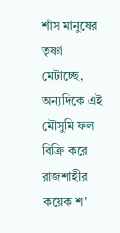শাঁস মানুষের তৃষ্ণা মেটাচ্ছে, অন্যদিকে এই মৌসুমি ফল বিক্রি করে রাজশাহীর কয়েক শ'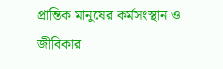প্রান্তিক মানুষের কর্মসংস্থান ও জীবিকার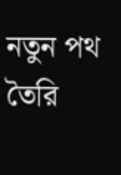নতুন পথ তৈরি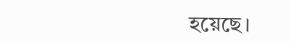হয়েছে।